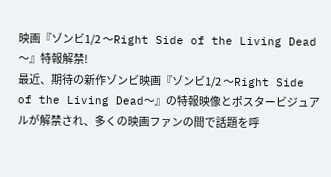映画『ゾンビ1/2 〜Right Side of the Living Dead〜』特報解禁!
最近、期待の新作ゾンビ映画『ゾンビ1/2 〜Right Side of the Living Dead〜』の特報映像とポスタービジュアルが解禁され、多くの映画ファンの間で話題を呼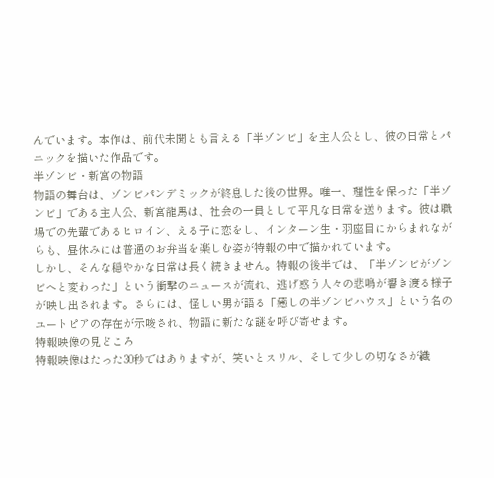んでいます。本作は、前代未聞とも言える「半ゾンビ」を主人公とし、彼の日常とパニックを描いた作品です。
半ゾンビ・新宮の物語
物語の舞台は、ゾンビパンデミックが終息した後の世界。唯一、理性を保った「半ゾンビ」である主人公、新宮龍馬は、社会の一員として平凡な日常を送ります。彼は職場での先輩であるヒロイン、える子に恋をし、インターン生・羽座目にからまれながらも、昼休みには普通のお弁当を楽しむ姿が特報の中で描かれています。
しかし、そんな穏やかな日常は長く続きません。特報の後半では、「半ゾンビがゾンビへと変わった」という衝撃のニュースが流れ、逃げ惑う人々の悲鳴が響き渡る様子が映し出されます。さらには、怪しい男が語る「癒しの半ゾンビハウス」という名のユートピアの存在が示唆され、物語に新たな謎を呼び寄せます。
特報映像の見どころ
特報映像はたった30秒ではありますが、笑いとスリル、そして少しの切なさが織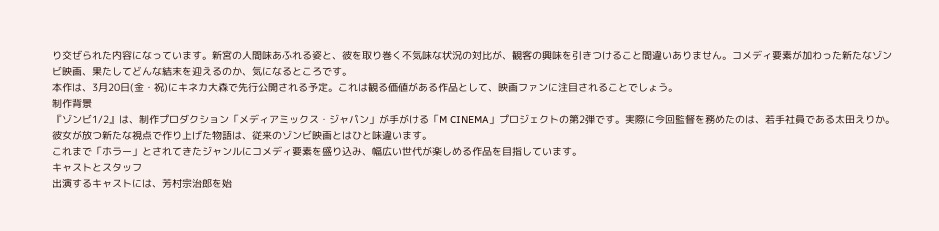り交ぜられた内容になっています。新宮の人間味あふれる姿と、彼を取り巻く不気味な状況の対比が、観客の興味を引きつけること間違いありません。コメディ要素が加わった新たなゾンビ映画、果たしてどんな結末を迎えるのか、気になるところです。
本作は、3月20日(金・祝)にキネカ大森で先行公開される予定。これは観る価値がある作品として、映画ファンに注目されることでしょう。
制作背景
『ゾンビ1/2』は、制作プロダクション「メディアミックス・ジャパン」が手がける「M CINEMA」プロジェクトの第2弾です。実際に今回監督を務めたのは、若手社員である太田えりか。彼女が放つ新たな視点で作り上げた物語は、従来のゾンビ映画とはひと味違います。
これまで「ホラー」とされてきたジャンルにコメディ要素を盛り込み、幅広い世代が楽しめる作品を目指しています。
キャストとスタッフ
出演するキャストには、芳村宗治郎を始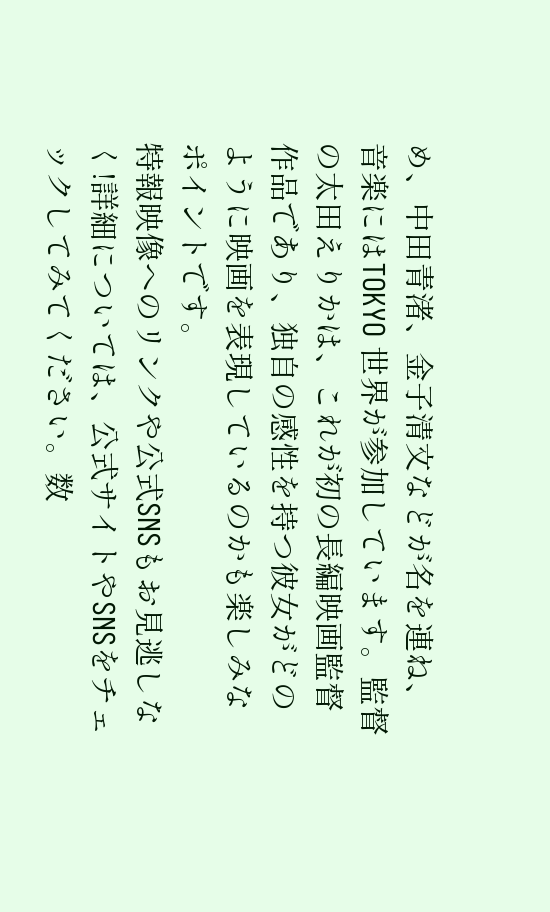め、中田青渚、金子清文などが名を連ね、音楽にはTOKYO 世界が参加しています。監督の太田えりかは、これが初の長編映画監督作品であり、独自の感性を持つ彼女がどのように映画を表現しているのかも楽しみなポイントです。
特報映像へのリンクや公式SNSもお見逃しなく!詳細については、公式サイトやSNSをチェックしてみてください。数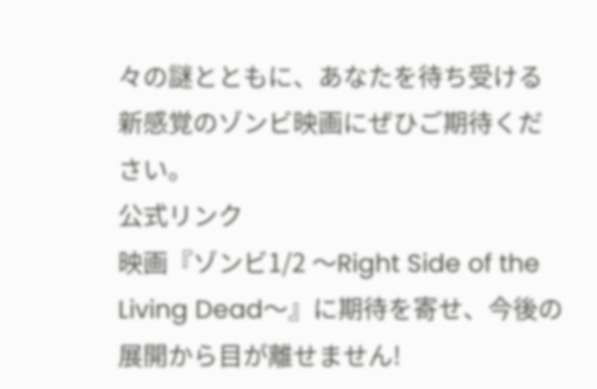々の謎とともに、あなたを待ち受ける新感覚のゾンビ映画にぜひご期待ください。
公式リンク
映画『ゾンビ1/2 〜Right Side of the Living Dead〜』に期待を寄せ、今後の展開から目が離せません!